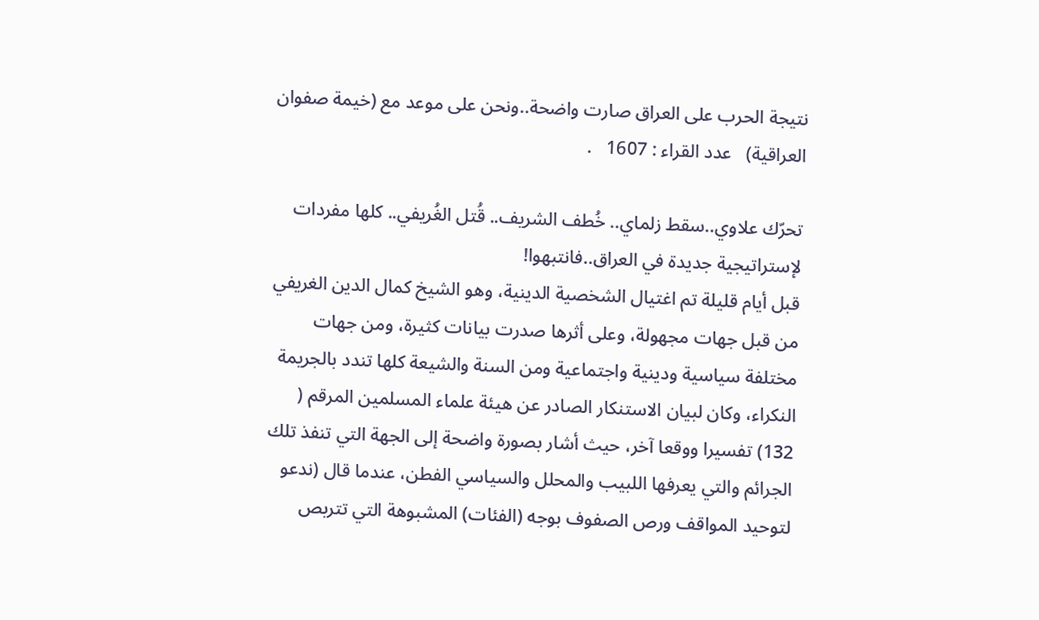نتيجة الحرب على العراق صارت واضحة..ونحن على موعد مع (خيمة صفوان العراقية)   عدد القراء : 1607   .

تحرّك علاوي..سقط زلماي.. خُطف الشريف.. قُتل الغُريفي.. كلها مفردات لإستراتيجية جديدة في العراق..فانتبهوا!
قبل أيام قليلة تم اغتيال الشخصية الدينية، وهو الشيخ كمال الدين الغريفي من قبل جهات مجهولة، وعلى أثرها صدرت بيانات كثيرة، ومن جهات مختلفة سياسية ودينية واجتماعية ومن السنة والشيعة كلها تندد بالجريمة النكراء، وكان لبيان الاستنكار الصادر عن هيئة علماء المسلمين المرقم ( 132) تفسيرا ووقعا آخر، حيث أشار بصورة واضحة إلى الجهة التي تنفذ تلك الجرائم والتي يعرفها اللبيب والمحلل والسياسي الفطن، عندما قال (ندعو لتوحيد المواقف ورص الصفوف بوجه (الفئات) المشبوهة التي تتربص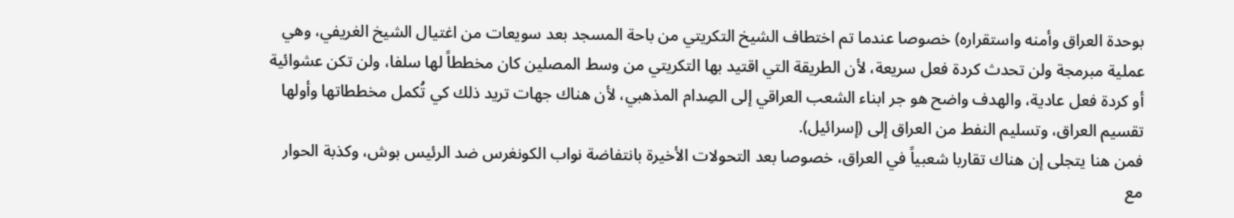بوحدة العراق وأمنه واستقراره) خصوصا عندما تم اختطاف الشيخ التكريتي من باحة المسجد بعد سويعات من اغتيال الشيخ الغريفي، وهي عملية مبرمجة ولن تحدث كردة فعل سريعة، لأن الطريقة التي اقتيد بها التكريتي من وسط المصلين كان مخططاً لها سلفا، ولن تكن عشوائية أو كردة فعل عادية، والهدف واضح هو جر ابناء الشعب العراقي إلى الصِدام المذهبي، لأن هناك جهات تريد ذلك كي تُكمل مخططاتها وأولها تقسيم العراق، وتسليم النفط من العراق إلى (إسرائيل).
فمن هنا يتجلى إن هناك تقاربا شعبياً في العراق، خصوصا بعد التحولات الأخيرة بانتفاضة نواب الكونغرس ضد الرئيس بوش، وكذبة الحوار مع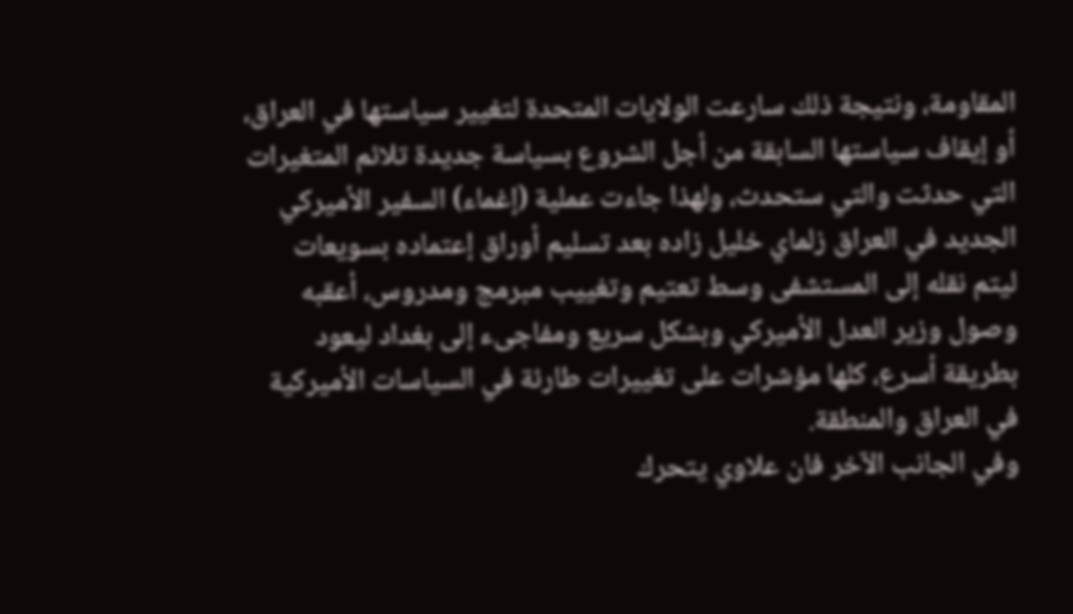المقاومة، ونتيجة ذلك سارعت الولايات المتحدة لتغيير سياستها في العراق، أو إيقاف سياستها السابقة من أجل الشروع بسياسة جديدة تلائم المتغيرات التي حدثت والتي ستحدث، ولهذا جاءت عملية (إغماء) السفير الأميركي الجديد في العراق زلماي خليل زاده بعد تسليم أوراق إعتماده بسويعات ليتم نقله إلى المستشفى وسط تعتيم وتغييب مبرمج ومدروس، أعقبه وصول وزير العدل الأميركي وبشكل سريع ومفاجىء إلى بغداد ليعود بطريقة أسرع، كلها مؤشرات على تغييرات طارئة في السياسات الأميركية في العراق والمنطقة.
وفي الجانب الآخر فان علاوي يتحرك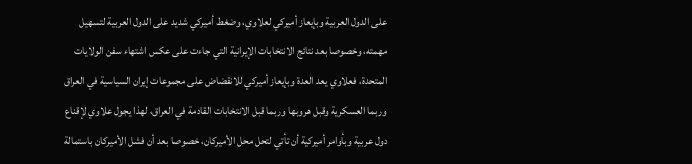على الدول العربية وبإيعاز أميركي لعلاوي، وضغط أميركي شديد على الدول العربية لتسهيل مهمته، وخصوصا بعد نتائج الانتخابات الإيرانية التي جاءت على عكس اشتهاء سفن الولايات المتحدة، فعلاوي يعد العدة وبإيعاز أميركي للانقضاض على مجموعات إيران السياسية في العراق وربما العسكرية وقبل هروبها وربما قبل الانتخابات القادمة في العراق، لهذا يجول علاوي لإقناع دول عربية وبأوامر أميركية أن تأتي لتحل محل الأميركان، خصوصا بعد أن فشل الأميركان باستمالة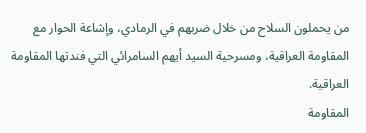من يحملون السلاح من خلال ضربهم في الرمادي، وإشاعة الحوار مع المقاومة العراقية، ومسرحية السيد أيهم السامرائي التي فندتها المقاومة العراقية.
المقاومة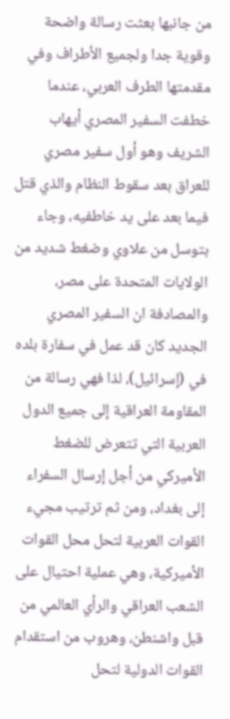من جانبها بعثت رسالة واضحة وقوية جدا ولجميع الأطراف وفي مقدمتها الطرف العربي، عندما خطفت السفير المصري أيهاب الشريف وهو أول سفير مصري للعراق بعد سقوط النظام والذي قتل فيما بعد على يد خاطفيه، وجاء بتوسل من علاوي وضغط شديد من الولايات المتحدة على مصر، والمصادفة ان السفير المصري الجديد كان قد عمل في سفارة بلده في (إسرائيل)، لذا فهي رسالة من المقاومة العراقية إلى جميع الدول العربية التي تتعرض للضغط الأميركي من أجل إرسال السفراء إلى بغداد، ومن ثم ترتيب مجيء القوات العربية لتحل محل القوات الأميركية، وهي عملية احتيال على الشعب العراقي والرأي العالمي من قبل واشنطن، وهروب من استقدام القوات الدولية لتحل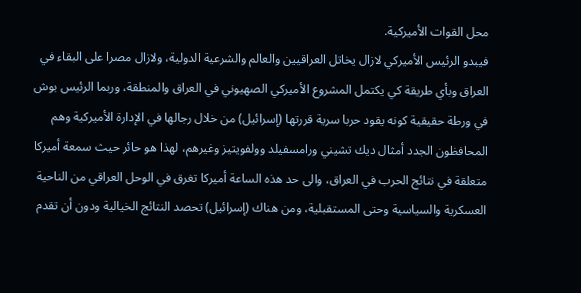محل القوات الأميركية.
فيبدو الرئيس الأميركي لازال يخاتل العراقيين والعالم والشرعية الدولية، ولازال مصرا على البقاء في العراق وبأي طريقة كي يكتمل المشروع الأميركي الصهيوني في العراق والمنطقة، وربما الرئيس بوش في ورطة حقيقية كونه يقود حربا سرية قررتها (إسرائيل) من خلال رجالها في الإدارة الأميركية وهم المحافظون الجدد أمثال ديك تشيني ورامسفيلد وولفويتيز وغيرهم، لهذا هو حائر حيث سمعة أميركا متعلقة في نتائج الحرب في العراق، والى حد هذه الساعة أميركا تغرق في الوحل العراقي من الناحية العسكرية والسياسية وحتى المستقبلية، ومن هناك (إسرائيل) تحصد النتائج الخيالية ودون أن تقدم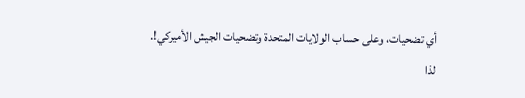أي تضحيات، وعلى حساب الولايات المتحدة وتضحيات الجيش الأميركي!.
لذا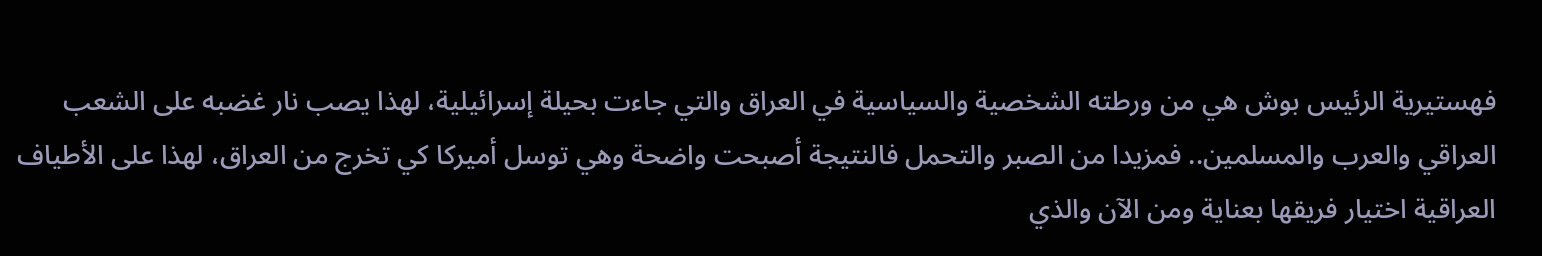فهستيرية الرئيس بوش هي من ورطته الشخصية والسياسية في العراق والتي جاءت بحيلة إسرائيلية، لهذا يصب نار غضبه على الشعب العراقي والعرب والمسلمين.. فمزيدا من الصبر والتحمل فالنتيجة أصبحت واضحة وهي توسل أميركا كي تخرج من العراق، لهذا على الأطياف العراقية اختيار فريقها بعناية ومن الآن والذي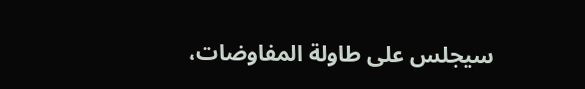سيجلس على طاولة المفاوضات،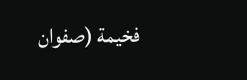فخيمة (صفوان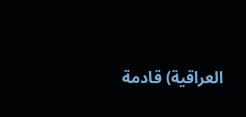العراقية) قادمة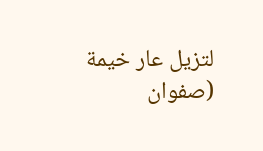لتزيل عار خيمة (صفوان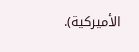الأميركية).